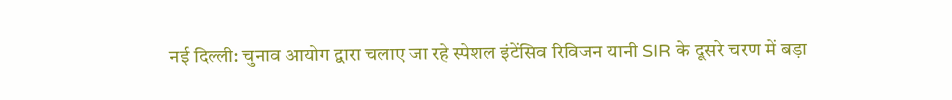नई दिल्ली: चुनाव आयोग द्वारा चलाए जा रहे स्पेशल इंटेंसिव रिविजन यानी SIR के दूसरे चरण में बड़ा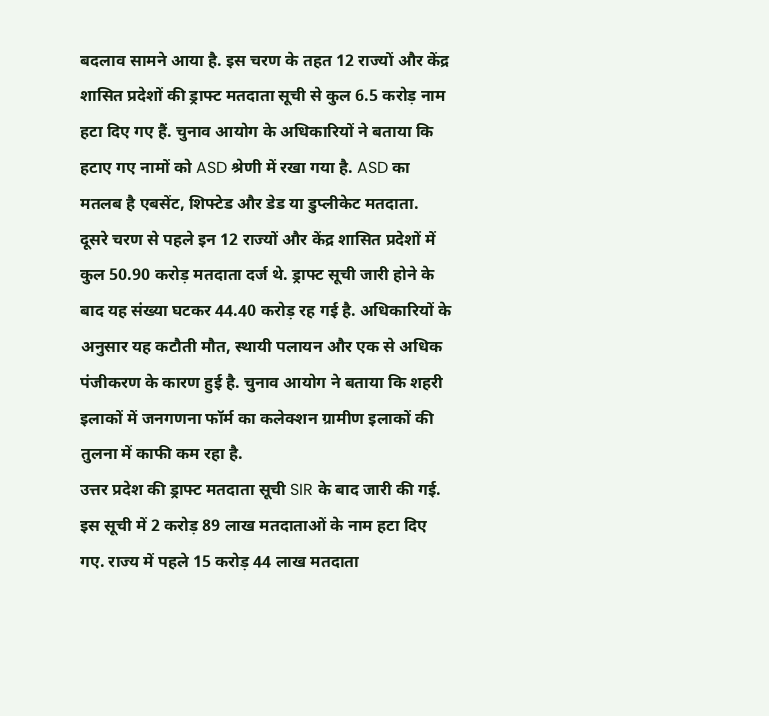बदलाव सामने आया है. इस चरण के तहत 12 राज्यों और केंद्र शासित प्रदेशों की ड्राफ्ट मतदाता सूची से कुल 6.5 करोड़ नाम हटा दिए गए हैं. चुनाव आयोग के अधिकारियों ने बताया कि हटाए गए नामों को ASD श्रेणी में रखा गया है. ASD का मतलब है एबसेंट, शिफ्टेड और डेड या डुप्लीकेट मतदाता.
दूसरे चरण से पहले इन 12 राज्यों और केंद्र शासित प्रदेशों में कुल 50.90 करोड़ मतदाता दर्ज थे. ड्राफ्ट सूची जारी होने के बाद यह संख्या घटकर 44.40 करोड़ रह गई है. अधिकारियों के अनुसार यह कटौती मौत, स्थायी पलायन और एक से अधिक पंजीकरण के कारण हुई है. चुनाव आयोग ने बताया कि शहरी इलाकों में जनगणना फॉर्म का कलेक्शन ग्रामीण इलाकों की तुलना में काफी कम रहा है.
उत्तर प्रदेश की ड्राफ्ट मतदाता सूची SIR के बाद जारी की गई. इस सूची में 2 करोड़ 89 लाख मतदाताओं के नाम हटा दिए गए. राज्य में पहले 15 करोड़ 44 लाख मतदाता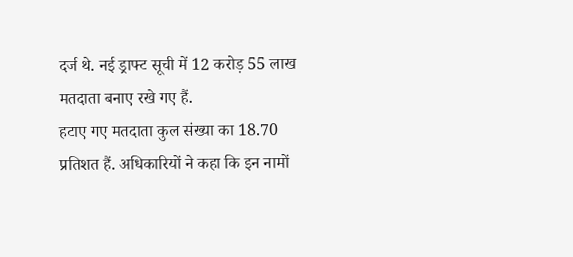दर्ज थे. नई ड्राफ्ट सूची में 12 करोड़ 55 लाख मतदाता बनाए रखे गए हैं.
हटाए गए मतदाता कुल संख्या का 18.70 प्रतिशत हैं. अधिकारियों ने कहा कि इन नामों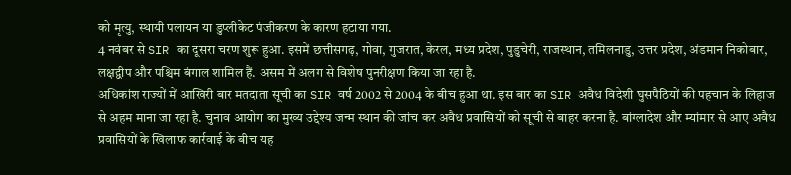को मृत्यु, स्थायी पलायन या डुप्लीकेट पंजीकरण के कारण हटाया गया.
4 नवंबर से SIR का दूसरा चरण शुरू हुआ. इसमें छत्तीसगढ़, गोवा, गुजरात, केरल, मध्य प्रदेश, पुडुचेरी, राजस्थान, तमिलनाडु, उत्तर प्रदेश, अंडमान निकोबार, लक्षद्वीप और पश्चिम बंगाल शामिल हैं. असम में अलग से विशेष पुनरीक्षण किया जा रहा है.
अधिकांश राज्यों में आखिरी बार मतदाता सूची का SIR वर्ष 2002 से 2004 के बीच हुआ था. इस बार का SIR अवैध विदेशी घुसपैठियों की पहचान के लिहाज से अहम माना जा रहा है. चुनाव आयोग का मुख्य उद्देश्य जन्म स्थान की जांच कर अवैध प्रवासियों को सूची से बाहर करना है. बांग्लादेश और म्यांमार से आए अवैध प्रवासियों के खिलाफ कार्रवाई के बीच यह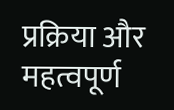प्रक्रिया और महत्वपूर्ण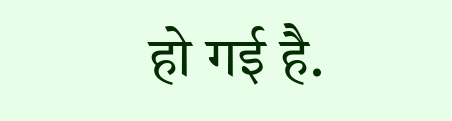हो गई है.